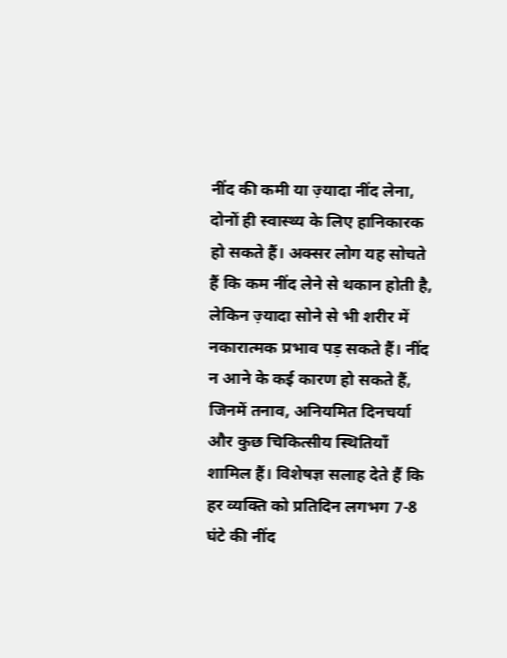नींद की कमी या ज़्यादा नींद लेना, दोनों ही स्वास्थ्य के लिए हानिकारक हो सकते हैं। अक्सर लोग यह सोचते हैं कि कम नींद लेने से थकान होती है, लेकिन ज़्यादा सोने से भी शरीर में नकारात्मक प्रभाव पड़ सकते हैं। नींद न आने के कई कारण हो सकते हैं, जिनमें तनाव, अनियमित दिनचर्या और कुछ चिकित्सीय स्थितियाँ शामिल हैं। विशेषज्ञ सलाह देते हैं कि हर व्यक्ति को प्रतिदिन लगभग 7-8 घंटे की नींद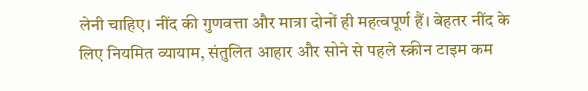लेनी चाहिए। नींद की गुणवत्ता और मात्रा दोनों ही महत्वपूर्ण हैं। बेहतर नींद के लिए नियमित व्यायाम, संतुलित आहार और सोने से पहले स्क्रीन टाइम कम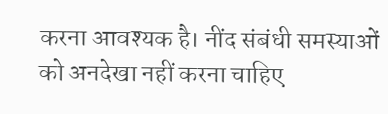करना आवश्यक है। नींद संबंधी समस्याओं को अनदेखा नहीं करना चाहिए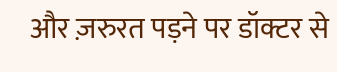और ज़रुरत पड़ने पर डॉक्टर से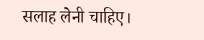सलाह लेनी चाहिए।